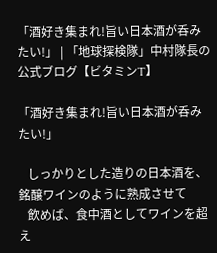「酒好き集まれ!旨い日本酒が呑みたい!」 | 「地球探検隊」中村隊長の公式ブログ【ビタミンT】

「酒好き集まれ!旨い日本酒が呑みたい!」

   しっかりとした造りの日本酒を、銘醸ワインのように熟成させて
   飲めば、食中酒としてワインを超え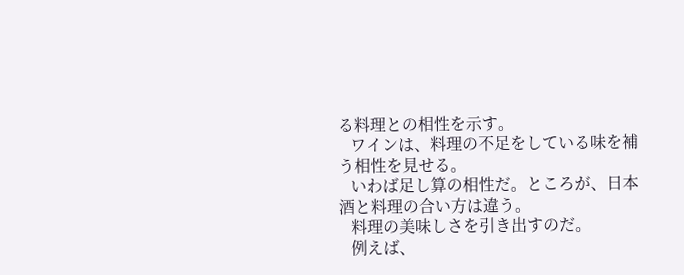る料理との相性を示す。
   ワインは、料理の不足をしている味を補う相性を見せる。
   いわば足し算の相性だ。ところが、日本酒と料理の合い方は違う。
   料理の美味しさを引き出すのだ。
   例えば、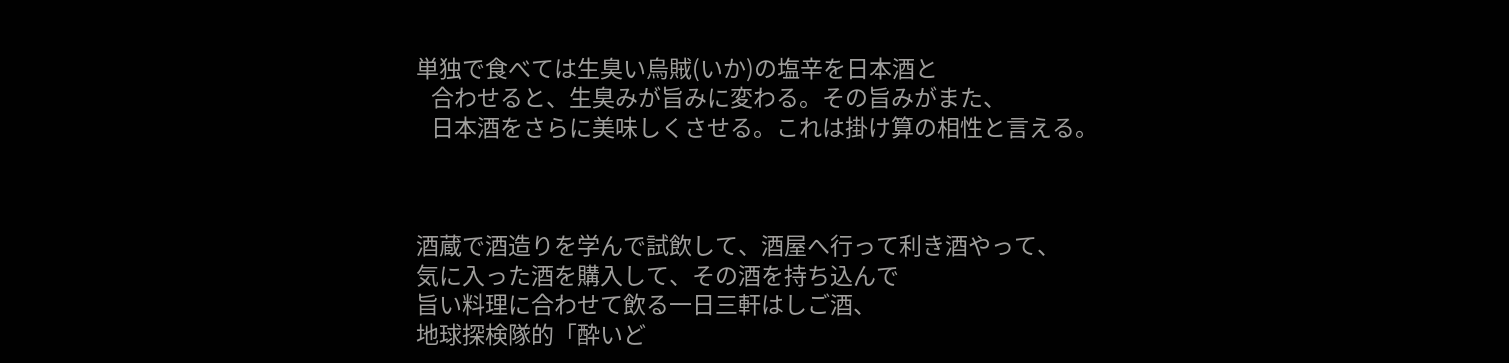単独で食べては生臭い烏賊(いか)の塩辛を日本酒と
   合わせると、生臭みが旨みに変わる。その旨みがまた、
   日本酒をさらに美味しくさせる。これは掛け算の相性と言える。



酒蔵で酒造りを学んで試飲して、酒屋へ行って利き酒やって、
気に入った酒を購入して、その酒を持ち込んで
旨い料理に合わせて飲る一日三軒はしご酒、
地球探検隊的「酔いど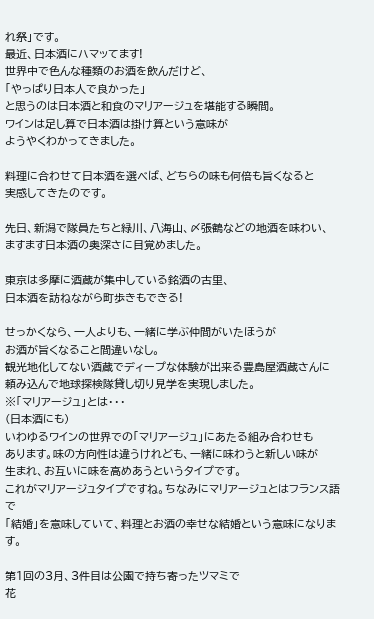れ祭」です。
最近、日本酒にハマッてます!
世界中で色んな種類のお酒を飲んだけど、
「やっぱり日本人で良かった」
と思うのは日本酒と和食のマリアージュを堪能する瞬間。
ワインは足し算で日本酒は掛け算という意味が
ようやくわかってきました。

料理に合わせて日本酒を選べば、どちらの味も何倍も旨くなると
実感してきたのです。

先日、新潟で隊員たちと緑川、八海山、〆張鶴などの地酒を味わい、
ますます日本酒の奥深さに目覚めました。

東京は多摩に酒蔵が集中している銘酒の古里、
日本酒を訪ねながら町歩きもできる!

せっかくなら、一人よりも、一緒に学ぶ仲間がいたほうが
お酒が旨くなること間違いなし。
観光地化してない酒蔵でディープな体験が出来る豊島屋酒蔵さんに
頼み込んで地球探検隊貸し切り見学を実現しました。
※「マリアージュ」とは・・・
(日本酒にも)
いわゆるワインの世界での「マリアージュ」にあたる組み合わせも
あります。味の方向性は違うけれども、一緒に味わうと新しい味が
生まれ、お互いに味を高めあうというタイプです。
これがマリアージュタイプですね。ちなみにマリアージュとはフランス語で
「結婚」を意味していて、料理とお酒の幸せな結婚という意味になります。

第1回の3月、3件目は公園で持ち寄ったツマミで
花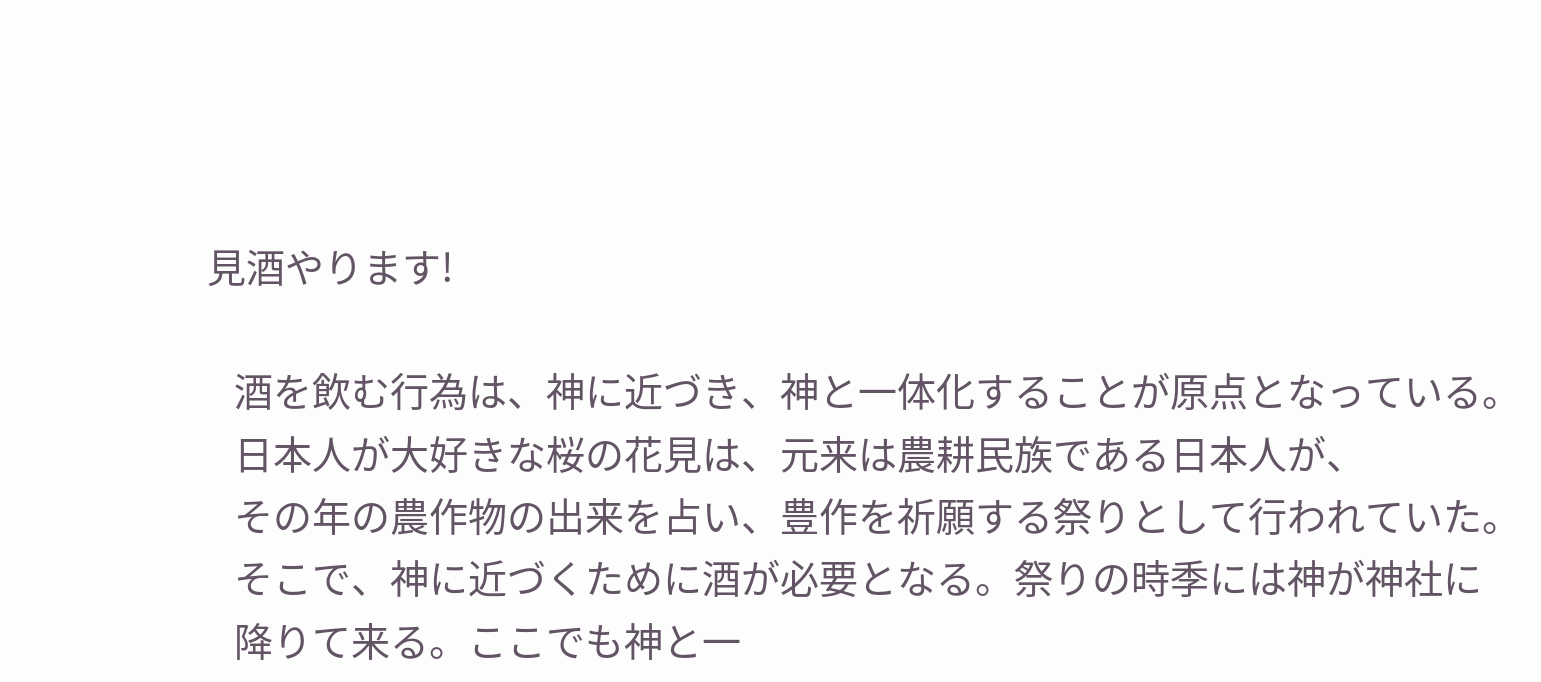見酒やります!

   酒を飲む行為は、神に近づき、神と一体化することが原点となっている。
   日本人が大好きな桜の花見は、元来は農耕民族である日本人が、
   その年の農作物の出来を占い、豊作を祈願する祭りとして行われていた。
   そこで、神に近づくために酒が必要となる。祭りの時季には神が神社に
   降りて来る。ここでも神と一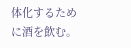体化するために酒を飲む。